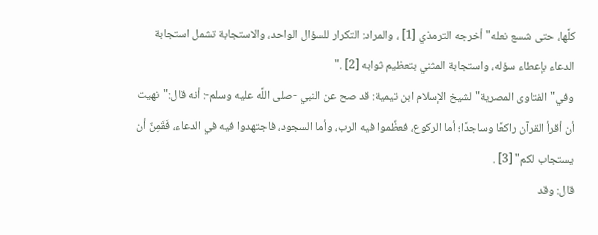كلَّها، حتى شسع نعله"أخرجه الترمذي [1] ، والمراد: التكرار للسؤال الواحد، والاستجابة تشمل استجابة الدعاء بإعطاء سؤله، واستجابة المثني بتعظيم ثوابه [2] ."
وفي"الفتاوى المصرية"لشيخ الإسلام ابن تيمية: قد صح عن النبي -صلى اللَّه عليه وسلم-: أنه قال:"نهيت أن أقرأ القرآن راكعًا وساجدًا؛ أما الركوع، فعظِّموا فيه الرب، وأما السجود، فاجتهدوا فيه في الدعاء، فَقَمِنٌ أن يستجاب لكم" [3] .
قال: وقد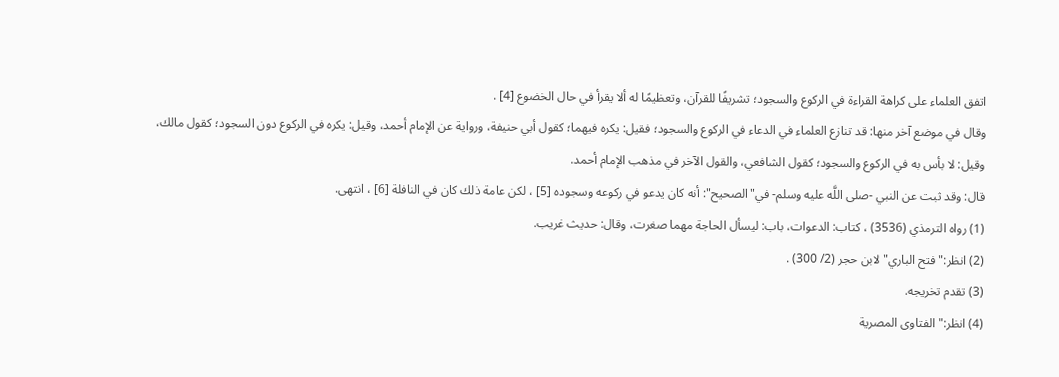اتفق العلماء على كراهة القراءة في الركوع والسجود؛ تشريفًا للقرآن، وتعظيمًا له ألا يقرأ في حال الخضوع [4] .
وقال في موضع آخر منها: قد تنازع العلماء في الدعاء في الركوع والسجود؛ فقيل: يكره فيهما؛ كقول أبي حنيفة، ورواية عن الإمام أحمد، وقيل: يكره في الركوع دون السجود؛ كقول مالك، وقيل: لا بأس به في الركوع والسجود؛ كقول الشافعي، والقول الآخر في مذهب الإمام أحمد.
قال: وقد ثبت عن النبي -صلى اللَّه عليه وسلم- في"الصحيح": أنه كان يدعو في ركوعه وسجوده [5] ، لكن عامة ذلك كان في النافلة [6] ، انتهى.
(1) رواه الترمذي (3536) ، كتاب: الدعوات، باب: ليسأل الحاجة مهما صغرت، وقال: حديث غريب.
(2) انظر:"فتح الباري"لابن حجر (2/ 300) .
(3) تقدم تخريجه.
(4) انظر:"الفتاوى المصرية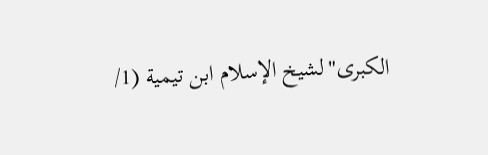الكبرى"لشيخ الإسلام ابن تيمية (1/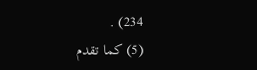234) .
(5) كما تقدم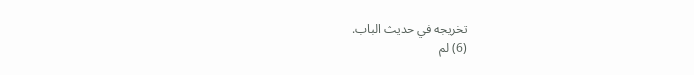تخريجه في حديث الباب.
(6) لم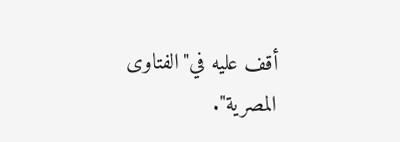أقف عليه في"الفتاوى المصرية".